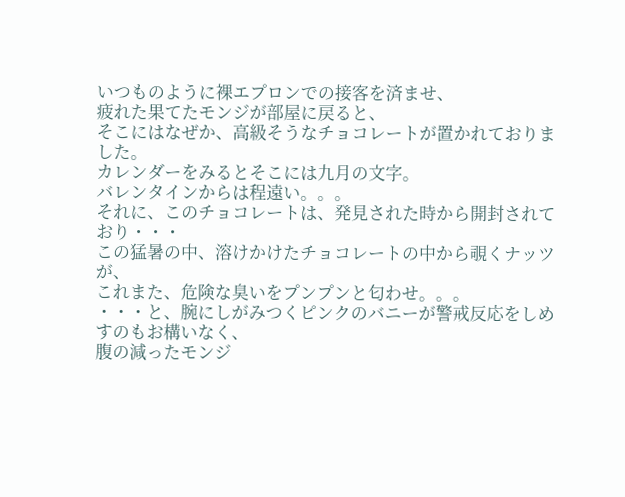いつものように裸エプロンでの接客を済ませ、
疲れた果てたモンジが部屋に戻ると、
そこにはなぜか、高級そうなチョコレートが置かれておりました。
カレンダーをみるとそこには九月の文字。
バレンタインからは程遠い。。。
それに、このチョコレートは、発見された時から開封されており・・・
この猛暑の中、溶けかけたチョコレートの中から覗くナッツが、
これまた、危険な臭いをプンプンと匂わせ。。。
・・・と、腕にしがみつくピンクのバニーが警戒反応をしめすのもお構いなく、
腹の減ったモンジ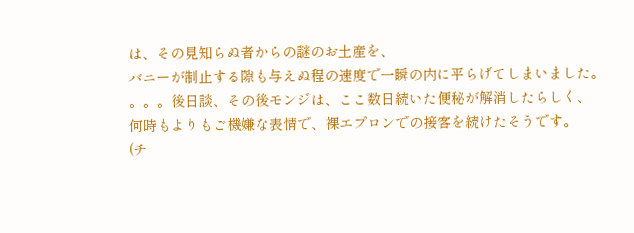は、その見知らぬ者からの謎のお土産を、
バニーが制止する隙も与えぬ程の速度で一瞬の内に平らげてしまいました。
。。。後日談、その後モンジは、ここ数日続いた便秘が解消したらしく、
何時もよりもご機嫌な表情で、裸エプロンでの接客を続けたそうです。
(チ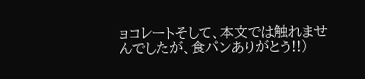ョコレートそして、本文では触れませんでしたが、食パンありがとう!!)